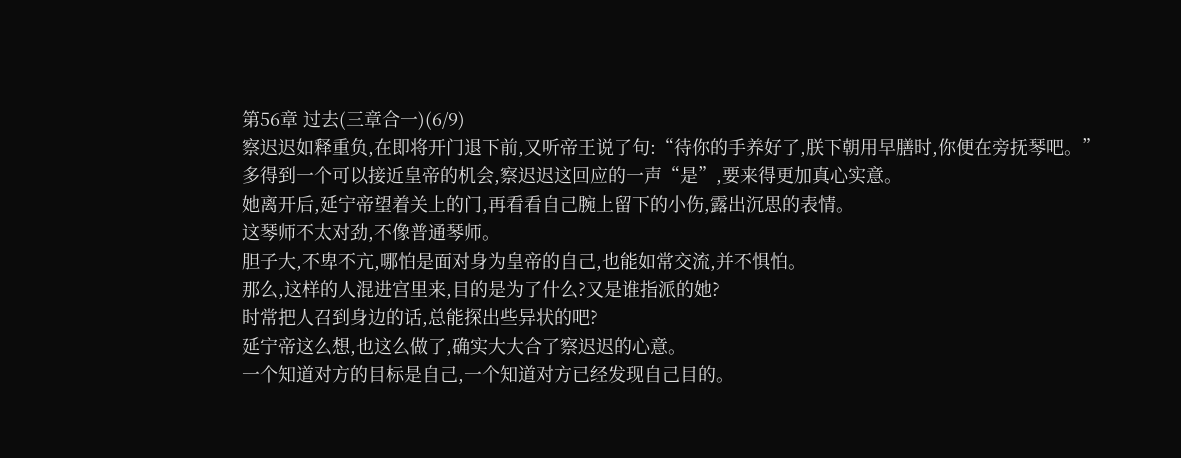第56章 过去(三章合一)(6/9)
察迟迟如释重负,在即将开门退下前,又听帝王说了句:“待你的手养好了,朕下朝用早膳时,你便在旁抚琴吧。”
多得到一个可以接近皇帝的机会,察迟迟这回应的一声“是”,要来得更加真心实意。
她离开后,延宁帝望着关上的门,再看看自己腕上留下的小伤,露出沉思的表情。
这琴师不太对劲,不像普通琴师。
胆子大,不卑不亢,哪怕是面对身为皇帝的自己,也能如常交流,并不惧怕。
那么,这样的人混进宫里来,目的是为了什么?又是谁指派的她?
时常把人召到身边的话,总能探出些异状的吧?
延宁帝这么想,也这么做了,确实大大合了察迟迟的心意。
一个知道对方的目标是自己,一个知道对方已经发现自己目的。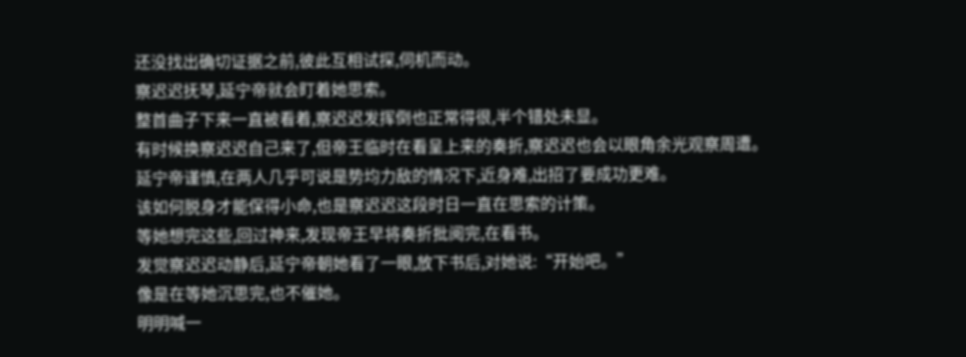还没找出确切证据之前,彼此互相试探,伺机而动。
察迟迟抚琴,延宁帝就会盯着她思索。
整首曲子下来一直被看着,察迟迟发挥倒也正常得很,半个错处未显。
有时候换察迟迟自己来了,但帝王临时在看呈上来的奏折,察迟迟也会以眼角余光观察周遭。
延宁帝谨慎,在两人几乎可说是势均力敌的情况下,近身难,出招了要成功更难。
该如何脱身才能保得小命,也是察迟迟这段时日一直在思索的计策。
等她想完这些,回过神来,发现帝王早将奏折批阅完,在看书。
发觉察迟迟动静后,延宁帝朝她看了一眼,放下书后,对她说:“开始吧。”
像是在等她沉思完,也不催她。
明明喊一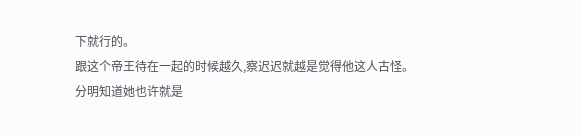下就行的。
跟这个帝王待在一起的时候越久,察迟迟就越是觉得他这人古怪。
分明知道她也许就是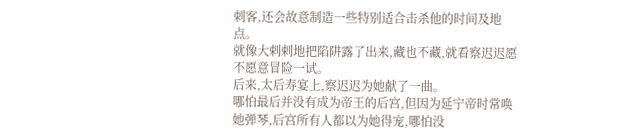刺客,还会故意制造一些特别适合击杀他的时间及地点。
就像大剌剌地把陷阱露了出来,藏也不藏,就看察迟迟愿不愿意冒险一试。
后来,太后寿宴上,察迟迟为她献了一曲。
哪怕最后并没有成为帝王的后宫,但因为延宁帝时常唤她弹琴,后宫所有人都以为她得宠,哪怕没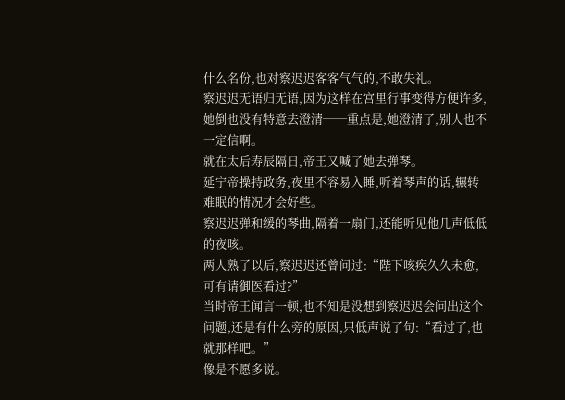什么名份,也对察迟迟客客气气的,不敢失礼。
察迟迟无语归无语,因为这样在宫里行事变得方便许多,她倒也没有特意去澄清──重点是,她澄清了,别人也不一定信啊。
就在太后寿辰隔日,帝王又喊了她去弹琴。
延宁帝操持政务,夜里不容易入睡,听着琴声的话,辗转难眠的情况才会好些。
察迟迟弹和缓的琴曲,隔着一扇门,还能听见他几声低低的夜咳。
两人熟了以后,察迟迟还曾问过:“陛下咳疾久久未愈,可有请御医看过?”
当时帝王闻言一顿,也不知是没想到察迟迟会问出这个问题,还是有什么旁的原因,只低声说了句:“看过了,也就那样吧。”
像是不愿多说。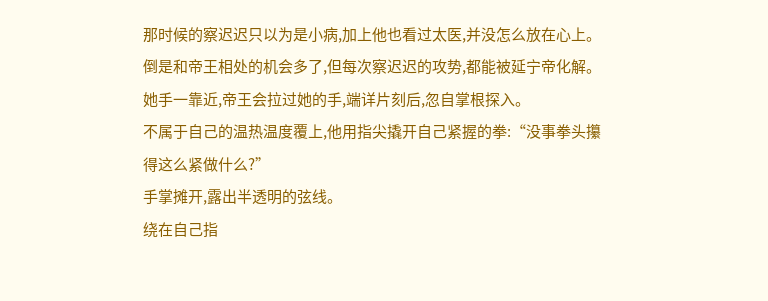那时候的察迟迟只以为是小病,加上他也看过太医,并没怎么放在心上。
倒是和帝王相处的机会多了,但每次察迟迟的攻势,都能被延宁帝化解。
她手一靠近,帝王会拉过她的手,端详片刻后,忽自掌根探入。
不属于自己的温热温度覆上,他用指尖撬开自己紧握的拳:“没事拳头攥得这么紧做什么?”
手掌摊开,露出半透明的弦线。
绕在自己指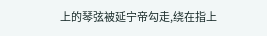上的琴弦被延宁帝勾走,绕在指上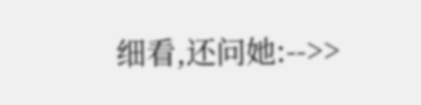细看,还问她:-->>